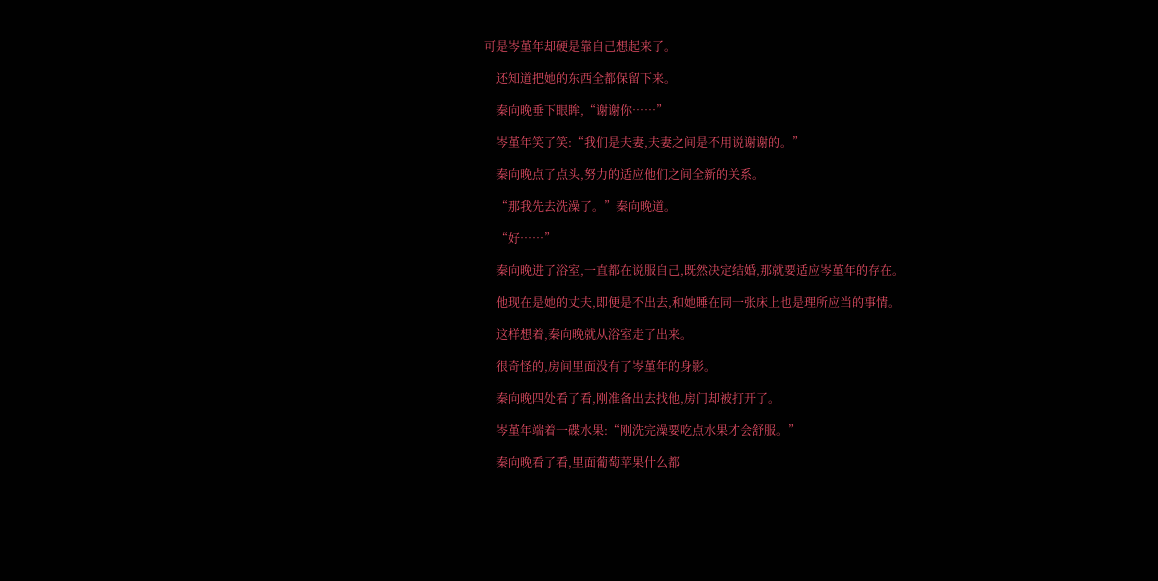可是岑堇年却硬是靠自己想起来了。

    还知道把她的东西全都保留下来。

    秦向晚垂下眼眸,“谢谢你……”

    岑堇年笑了笑:“我们是夫妻,夫妻之间是不用说谢谢的。”

    秦向晚点了点头,努力的适应他们之间全新的关系。

    “那我先去洗澡了。”秦向晚道。

    “好……”

    秦向晚进了浴室,一直都在说服自己,既然决定结婚,那就要适应岑堇年的存在。

    他现在是她的丈夫,即便是不出去,和她睡在同一张床上也是理所应当的事情。

    这样想着,秦向晚就从浴室走了出来。

    很奇怪的,房间里面没有了岑堇年的身影。

    秦向晚四处看了看,刚准备出去找他,房门却被打开了。

    岑堇年端着一碟水果:“刚洗完澡要吃点水果才会舒服。”

    秦向晚看了看,里面葡萄苹果什么都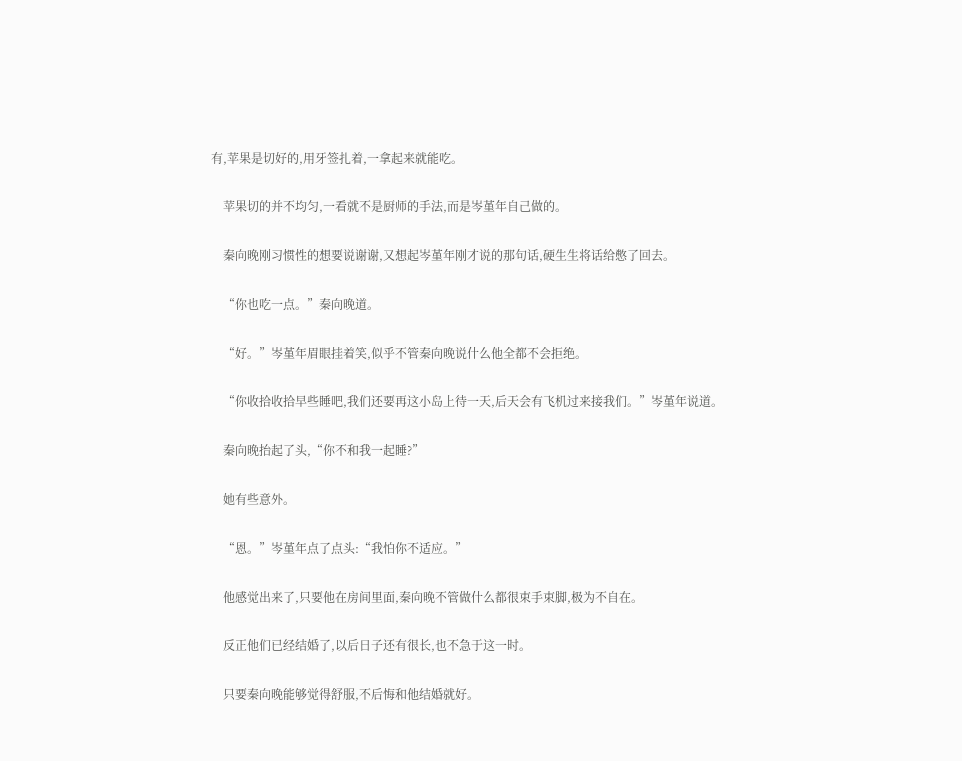有,苹果是切好的,用牙签扎着,一拿起来就能吃。

    苹果切的并不均匀,一看就不是厨师的手法,而是岑堇年自己做的。

    秦向晚刚习惯性的想要说谢谢,又想起岑堇年刚才说的那句话,硬生生将话给憋了回去。

    “你也吃一点。”秦向晚道。

    “好。”岑堇年眉眼挂着笑,似乎不管秦向晚说什么他全都不会拒绝。

    “你收拾收拾早些睡吧,我们还要再这小岛上待一天,后天会有飞机过来接我们。”岑堇年说道。

    秦向晚抬起了头,“你不和我一起睡?”

    她有些意外。

    “恩。”岑堇年点了点头:“我怕你不适应。”

    他感觉出来了,只要他在房间里面,秦向晚不管做什么都很束手束脚,极为不自在。

    反正他们已经结婚了,以后日子还有很长,也不急于这一时。

    只要秦向晚能够觉得舒服,不后悔和他结婚就好。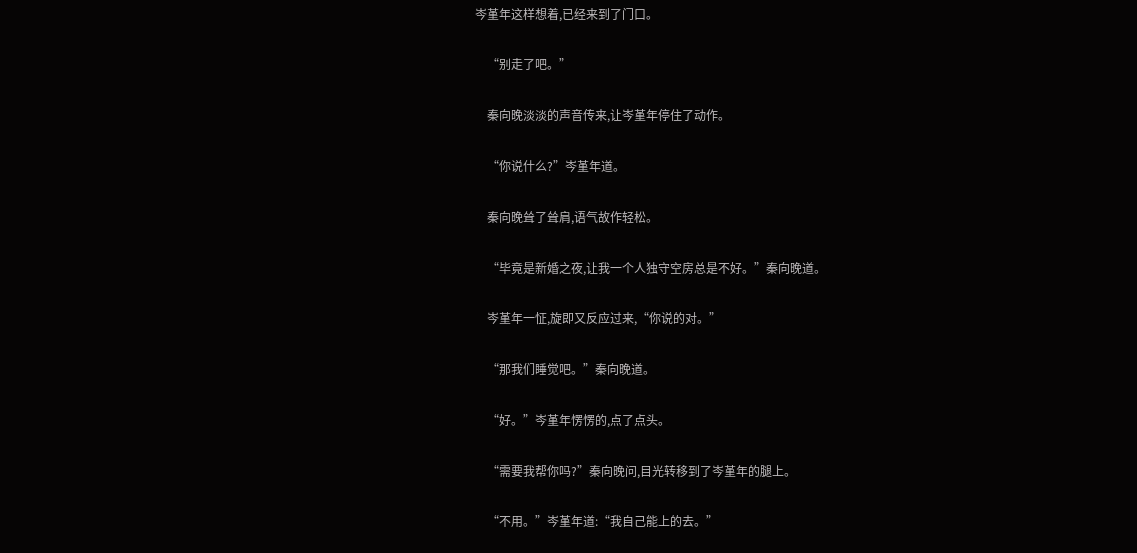岑堇年这样想着,已经来到了门口。

    “别走了吧。”

    秦向晚淡淡的声音传来,让岑堇年停住了动作。

    “你说什么?”岑堇年道。

    秦向晚耸了耸肩,语气故作轻松。

    “毕竟是新婚之夜,让我一个人独守空房总是不好。”秦向晚道。

    岑堇年一怔,旋即又反应过来,“你说的对。”

    “那我们睡觉吧。”秦向晚道。

    “好。”岑堇年愣愣的,点了点头。

    “需要我帮你吗?”秦向晚问,目光转移到了岑堇年的腿上。

    “不用。”岑堇年道:“我自己能上的去。”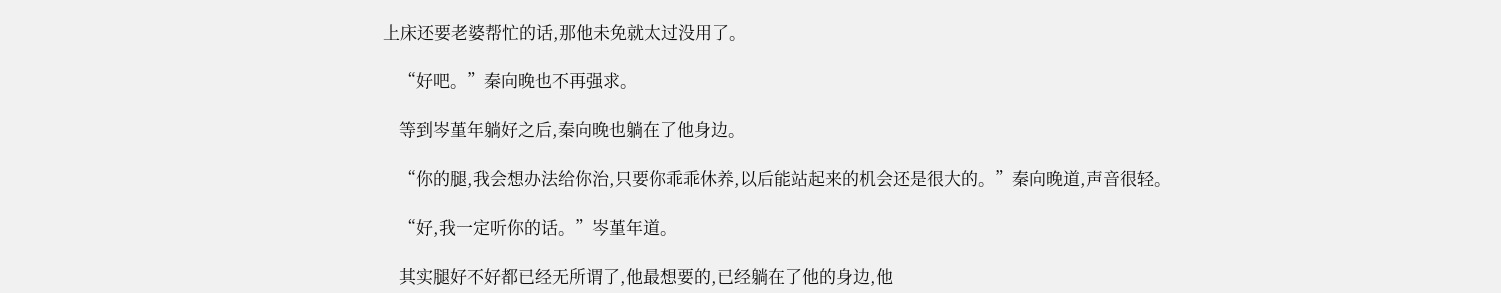上床还要老婆帮忙的话,那他未免就太过没用了。

    “好吧。”秦向晚也不再强求。

    等到岑堇年躺好之后,秦向晚也躺在了他身边。

    “你的腿,我会想办法给你治,只要你乖乖休养,以后能站起来的机会还是很大的。”秦向晚道,声音很轻。

    “好,我一定听你的话。”岑堇年道。

    其实腿好不好都已经无所谓了,他最想要的,已经躺在了他的身边,他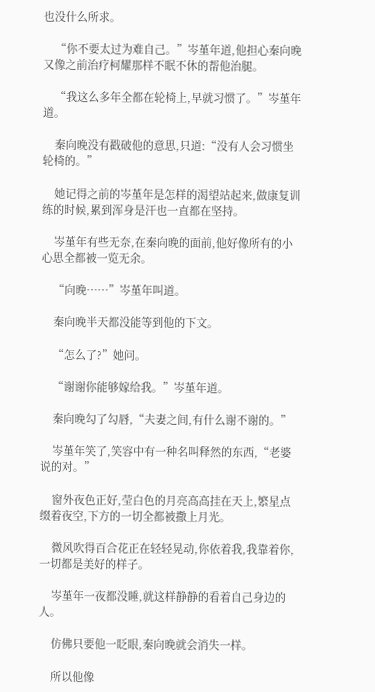也没什么所求。

    “你不要太过为难自己。”岑堇年道,他担心秦向晚又像之前治疗柯耀那样不眠不休的帮他治腿。

    “我这么多年全都在轮椅上,早就习惯了。”岑堇年道。

    秦向晚没有戳破他的意思,只道:“没有人会习惯坐轮椅的。”

    她记得之前的岑堇年是怎样的渴望站起来,做康复训练的时候,累到浑身是汗也一直都在坚持。

    岑堇年有些无奈,在秦向晚的面前,他好像所有的小心思全都被一览无余。

    “向晚……”岑堇年叫道。

    秦向晚半天都没能等到他的下文。

    “怎么了?”她问。

    “谢谢你能够嫁给我。”岑堇年道。

    秦向晚勾了勾唇,“夫妻之间,有什么谢不谢的。”

    岑堇年笑了,笑容中有一种名叫释然的东西,“老婆说的对。”

    窗外夜色正好,莹白色的月亮高高挂在天上,繁星点缀着夜空,下方的一切全都被撒上月光。

    微风吹得百合花正在轻轻晃动,你依着我,我靠着你,一切都是美好的样子。

    岑堇年一夜都没睡,就这样静静的看着自己身边的人。

    仿佛只要他一眨眼,秦向晚就会消失一样。

    所以他像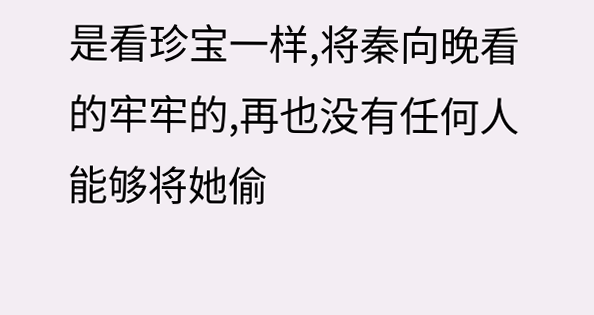是看珍宝一样,将秦向晚看的牢牢的,再也没有任何人能够将她偷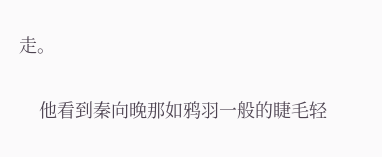走。

    他看到秦向晚那如鸦羽一般的睫毛轻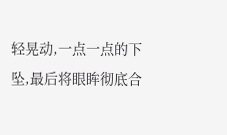轻晃动,一点一点的下坠,最后将眼眸彻底合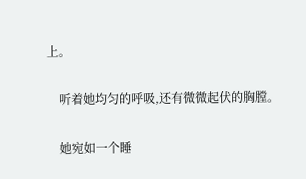上。

    听着她均匀的呼吸,还有微微起伏的胸膛。

    她宛如一个睡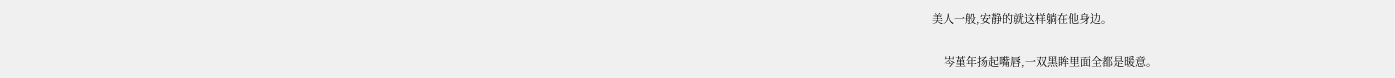美人一般,安静的就这样躺在他身边。

    岑堇年扬起嘴唇,一双黑眸里面全都是暖意。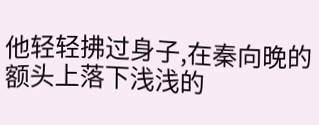他轻轻拂过身子,在秦向晚的额头上落下浅浅的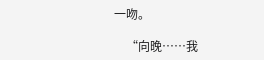一吻。

    “向晚……我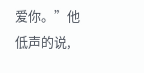爱你。”他低声的说,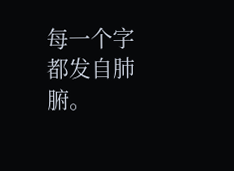每一个字都发自肺腑。